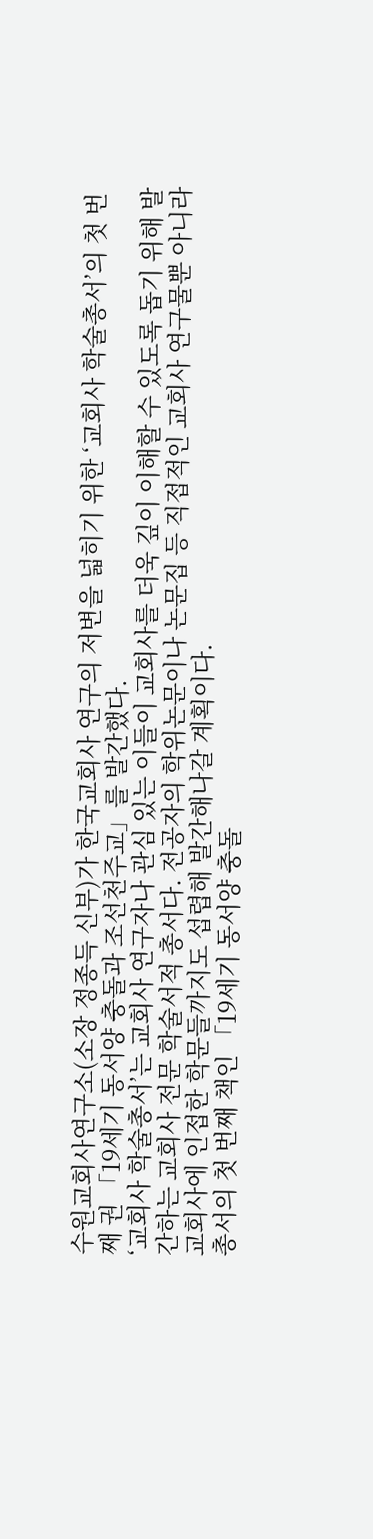수원교회사연구소(소장 정종득 신부)가 한국교회사 연구의 저변을 넓히기 위한 ‘교회사 학술총서’의 첫 번째 권 「19세기 동서양 충돌과 조선천주교」를 발간했다.
‘교회사 학술총서’는 교회사 연구자나 관심 있는 이들이 교회사를 더욱 깊이 이해할 수 있도록 돕기 위해 발간하는 교회사 전문 학술서적 총서다. 전공자의 학위논문이나 논문집 등 직접적인 교회사 연구물뿐 아니라 교회사에 인접한 학문들까지도 섭렵해 발간해나갈 계획이다.
총서의 첫 번째 책인 「19세기 동서양 충돌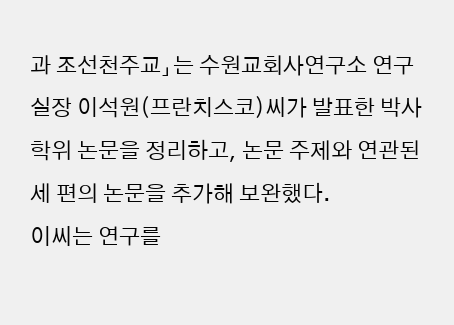과 조선천주교」는 수원교회사연구소 연구실장 이석원(프란치스코)씨가 발표한 박사 학위 논문을 정리하고, 논문 주제와 연관된 세 편의 논문을 추가해 보완했다.
이씨는 연구를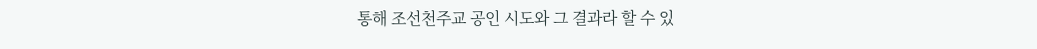통해 조선천주교 공인 시도와 그 결과라 할 수 있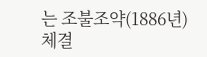는 조불조약(1886년) 체결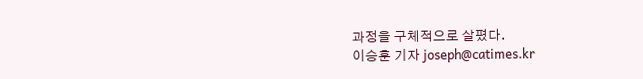과정을 구체적으로 살폈다.
이승훈 기자 joseph@catimes.kr